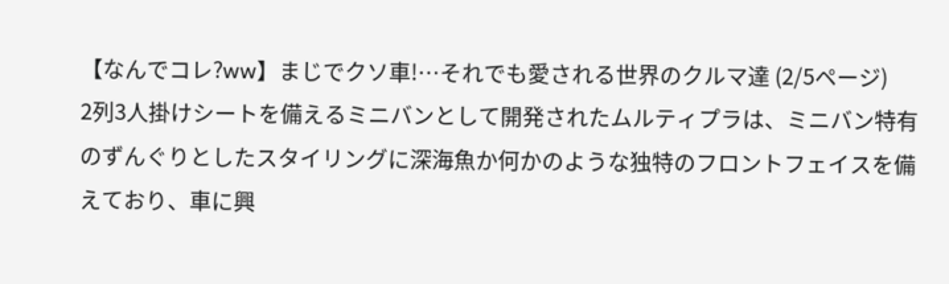【なんでコレ?ww】まじでクソ車!…それでも愛される世界のクルマ達 (2/5ページ)
2列3人掛けシートを備えるミニバンとして開発されたムルティプラは、ミニバン特有のずんぐりとしたスタイリングに深海魚か何かのような独特のフロントフェイスを備えており、車に興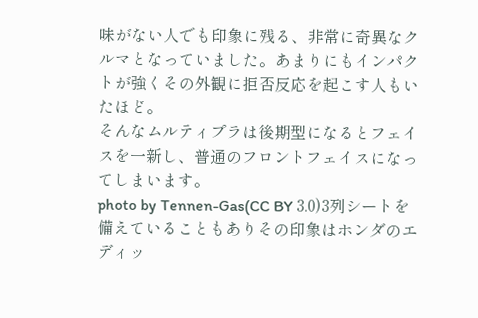味がない人でも印象に残る、非常に奇異なクルマとなっていました。あまりにもインパクトが強くその外観に拒否反応を起こす人もいたほど。
そんなムルティプラは後期型になるとフェイスを一新し、普通のフロントフェイスになってしまいます。
photo by Tennen-Gas(CC BY 3.0)3列シートを備えていることもありその印象はホンダのエディッ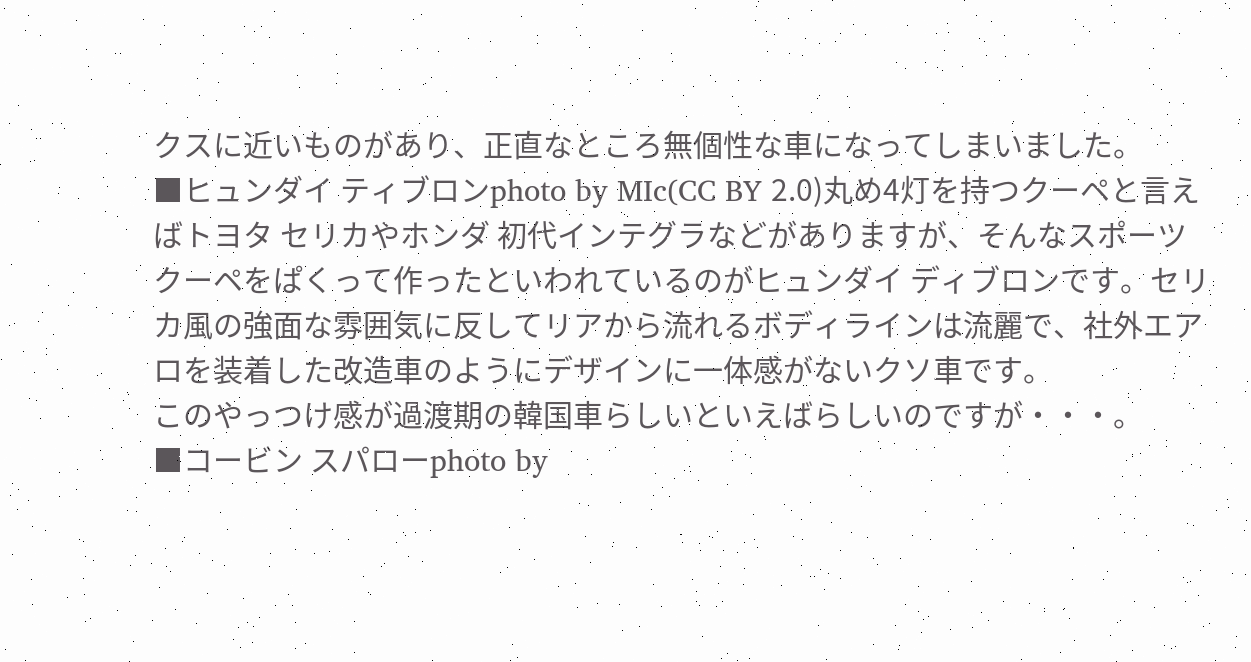クスに近いものがあり、正直なところ無個性な車になってしまいました。
■ヒュンダイ ティブロンphoto by MIc(CC BY 2.0)丸め4灯を持つクーペと言えばトヨタ セリカやホンダ 初代インテグラなどがありますが、そんなスポーツクーペをぱくって作ったといわれているのがヒュンダイ ディブロンです。セリカ風の強面な雰囲気に反してリアから流れるボディラインは流麗で、社外エアロを装着した改造車のようにデザインに一体感がないクソ車です。
このやっつけ感が過渡期の韓国車らしいといえばらしいのですが・・・。
■コービン スパローphoto by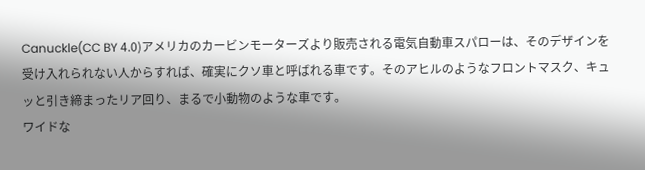Canuckle(CC BY 4.0)アメリカのカービンモーターズより販売される電気自動車スパローは、そのデザインを受け入れられない人からすれば、確実にクソ車と呼ばれる車です。そのアヒルのようなフロントマスク、キュッと引き締まったリア回り、まるで小動物のような車です。
ワイドな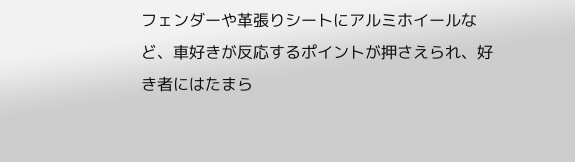フェンダーや革張りシートにアルミホイールなど、車好きが反応するポイントが押さえられ、好き者にはたまら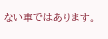ない車ではあります。